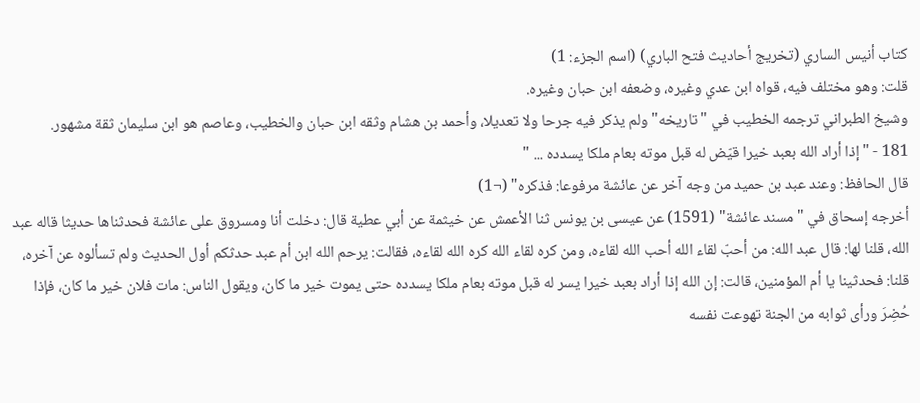كتاب أنيس الساري (تخريج أحاديث فتح الباري) (اسم الجزء: 1)
قلت: وهو مختلف فيه، قواه ابن عدي وغيره، وضعفه ابن حبان وغيره.
وشيخ الطبراني ترجمه الخطيب في "تاريخه" ولم يذكر فيه جرحا ولا تعديلا، وأحمد بن هشام وثقه ابن حبان والخطيب، وعاصم هو ابن سليمان ثقة مشهور.
181 - "إذا أراد الله بعبد خيرا قيّض له قبل موته بعام ملكا يسدده ... "
قال الحافظ: وعند عبد بن حميد من وجه آخر عن عائشة مرفوعا: فذكره" (¬1)
أخرجه إسحاق في "مسند عائشة" (1591) عن عيسى بن يونس ثنا الأعمش عن خيثمة عن أبي عطية قال: دخلت أنا ومسروق على عائشة فحدثناها حديثا قاله عبد الله، قلنا لها: قال عبد الله: من أحبّ لقاء الله أحب الله لقاءه، ومن كره لقاء الله كره الله لقاءه، فقالت: يرحم الله ابن أم عبد حدثكم أول الحديث ولم تسألوه عن آخره، قلنا: فحدثينا يا أم المؤمنين، قالت: إن الله إذا أراد بعبد خيرا يسر له قبل موته بعام ملكا يسدده حتى يموت خير ما كان، ويقول الناس: مات فلان خير ما كان، فإذا حُضِرَ ورأى ثوابه من الجنة تهوعت نفسه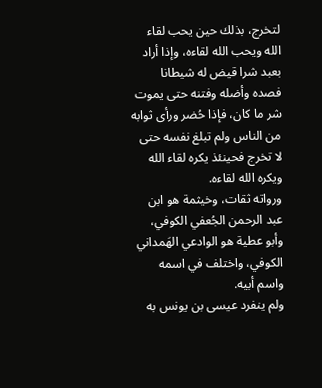لتخرج، بذلك حين يحب لقاء الله ويحب الله لقاءه، وإذا أراد بعبد شرا قيض له شيطانا فصده وأضله وفتنه حتى يموت شر ما كان، فإذا حُضر ورأى ثوابه من الناس ولم تبلغ نفسه حتى لا تخرج فحينئذ يكره لقاء الله ويكره الله لقاءه.
ورواته ثقات، وخيثمة هو ابن عبد الرحمن الجُعفي الكوفي، وأبو عطية هو الوادعي الهَمداني الكوفي، واختلف في اسمه واسم أبيه.
ولم ينفرد عيسى بن يونس به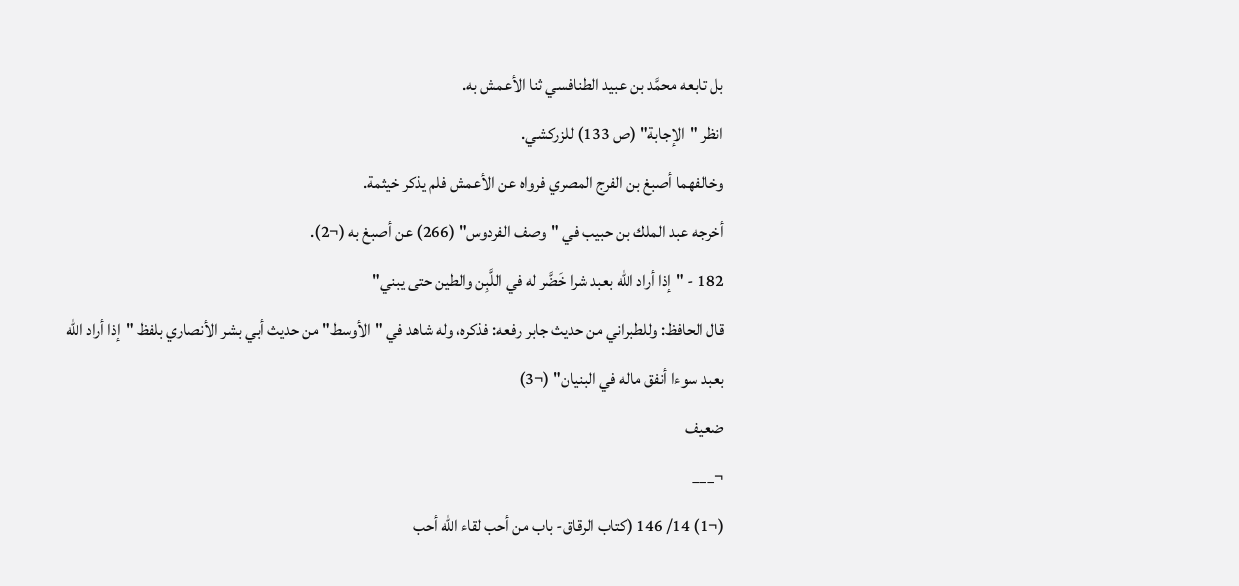بل تابعه محمَّد بن عبيد الطنافسي ثنا الأعمش به.
انظر "الإجابة" (ص 133) للزركشي.
وخالفهما أصبغ بن الفرج المصري فرواه عن الأعمش فلم يذكر خيثمة.
أخرجه عبد الملك بن حبيب في "وصف الفردوس" (266) عن أصبغ به (¬2).
182 - "إذا أراد الله بعبد شرا خَضَّر له في اللَّبِن والطين حتى يبني"
قال الحافظ: وللطبراني من حديث جابر رفعه: فذكره، وله شاهد في "الأوسط" من حديث أبي بشر الأنصاري بلفظ "إذا أراد الله بعبد سوءا أنفق ماله في البنيان" (¬3)
ضعيف
¬___
(¬1) 14/ 146 (كتاب الرقاق- باب من أحب لقاء الله أحب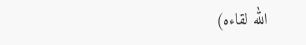الله لقاءه)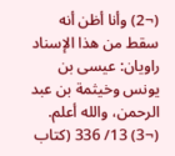(¬2) وأنا أظن أنه سقط من هذا الإسناد راويان: عيسى بن يونس وخيثمة بن عبد الرحمن، والله أعلم.
(¬3) 13/ 336 (كتاب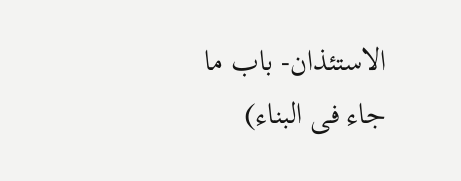الاستئذان- باب ما جاء فى البناء)